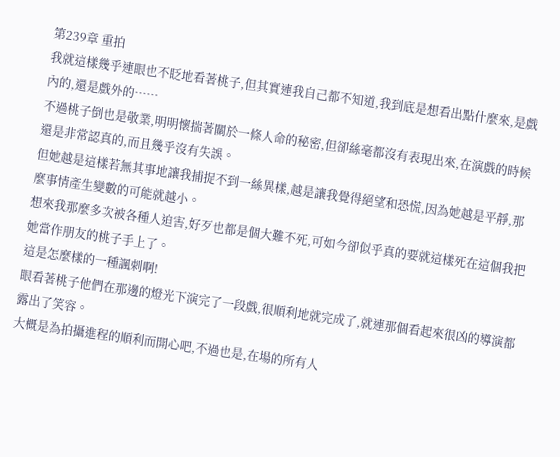第239章 重拍
我就這樣幾乎連眼也不眨地看著桃子,但其實連我自己都不知道,我到底是想看出點什麼來,是戲內的,還是戲外的……
不過桃子倒也是敬業,明明懷揣著關於一條人命的秘密,但卻絲毫都沒有表現出來,在演戲的時候還是非常認真的,而且幾乎沒有失誤。
但她越是這樣若無其事地讓我捕捉不到一絲異樣,越是讓我覺得絕望和恐慌,因為她越是平靜,那麼事情產生變數的可能就越小。
想來我那麼多次被各種人迫害,好歹也都是個大難不死,可如今卻似乎真的要就這樣死在這個我把她當作朋友的桃子手上了。
這是怎麼樣的一種諷刺啊!
眼看著桃子他們在那邊的燈光下演完了一段戲,很順利地就完成了,就連那個看起來很凶的導演都露出了笑容。
大概是為拍攝進程的順利而開心吧,不過也是,在場的所有人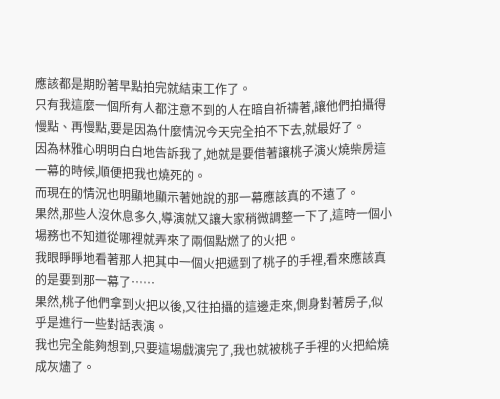應該都是期盼著早點拍完就結束工作了。
只有我這麼一個所有人都注意不到的人在暗自祈禱著,讓他們拍攝得慢點、再慢點,要是因為什麼情況今天完全拍不下去,就最好了。
因為林雅心明明白白地告訴我了,她就是要借著讓桃子演火燒柴房這一幕的時候,順便把我也燒死的。
而現在的情況也明顯地顯示著她說的那一幕應該真的不遠了。
果然,那些人沒休息多久,導演就又讓大家稍微調整一下了,這時一個小場務也不知道從哪裡就弄來了兩個點燃了的火把。
我眼睜睜地看著那人把其中一個火把遞到了桃子的手裡,看來應該真的是要到那一幕了……
果然,桃子他們拿到火把以後,又往拍攝的這邊走來,側身對著房子,似乎是進行一些對話表演。
我也完全能夠想到,只要這場戲演完了,我也就被桃子手裡的火把給燒成灰燼了。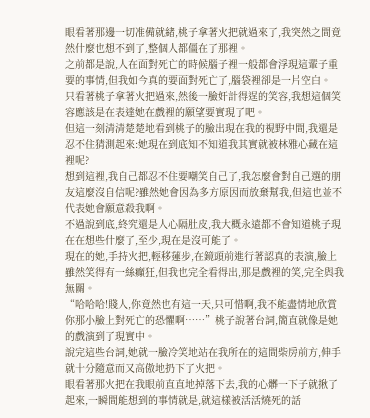眼看著那邊一切准備就緒,桃子拿著火把就過來了,我突然之間竟然什麼也想不到了,整個人都僵在了那裡。
之前都是說,人在面對死亡的時候腦子裡一般都會浮現這輩子重要的事情,但我如今真的要面對死亡了,腦袋裡卻是一片空白。
只看著桃子拿著火把過來,然後一臉奸計得逞的笑容,我想這個笑容應該是在表達她在戲裡的願望要實現了吧。
但這一刻清清楚楚地看到桃子的臉出現在我的視野中間,我還是忍不住猜測起來:她現在到底知不知道我其實就被林雅心藏在這裡呢?
想到這裡,我自己都忍不住要嘲笑自己了,我怎麼會對自己選的朋友這麼沒自信呢?雖然她會因為多方原因而放棄幫我,但這也並不代表她會願意殺我啊。
不過說到底,終究還是人心隔肚皮,我大概永遠都不會知道桃子現在在想些什麼了,至少,現在是沒可能了。
現在的她,手持火把,輕移蓮步,在鏡頭前進行著認真的表演,臉上雖然笑得有一絲癲狂,但我也完全看得出,那是戲裡的笑,完全與我無關。
“哈哈哈!賤人,你竟然也有這一天,只可惜啊,我不能盡情地欣賞你那小臉上對死亡的恐懼啊……”桃子說著台詞,簡直就像是她的戲演到了現實中。
說完這些台詞,她就一臉冷笑地站在我所在的這間柴房前方,伸手就十分隨意而又高傲地扔下了火把。
眼看著那火把在我眼前直直地掉落下去,我的心髒一下子就揪了起來,一瞬間能想到的事情就是,就這樣被活活燒死的話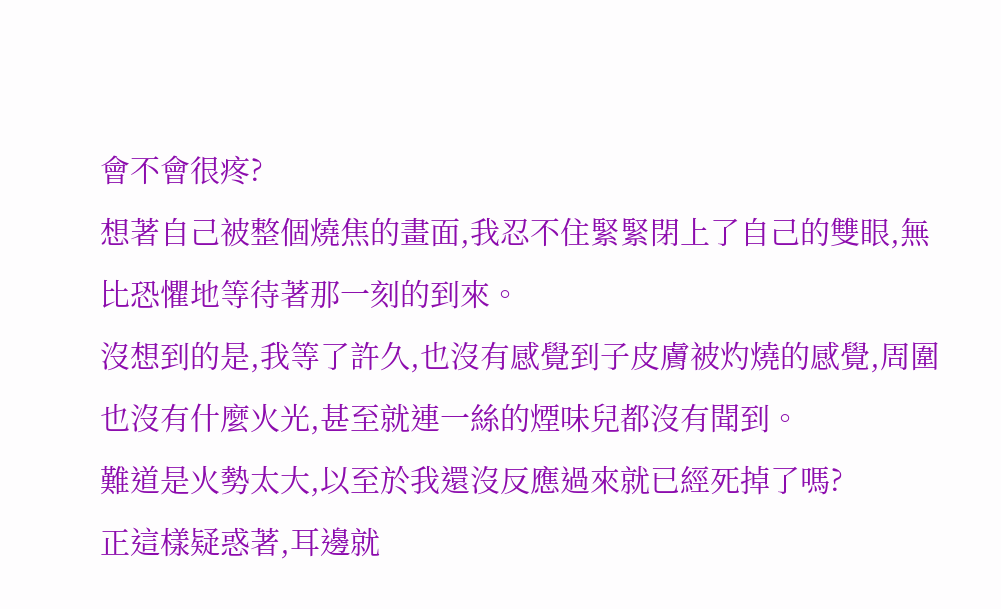會不會很疼?
想著自己被整個燒焦的畫面,我忍不住緊緊閉上了自己的雙眼,無比恐懼地等待著那一刻的到來。
沒想到的是,我等了許久,也沒有感覺到子皮膚被灼燒的感覺,周圍也沒有什麼火光,甚至就連一絲的煙味兒都沒有聞到。
難道是火勢太大,以至於我還沒反應過來就已經死掉了嗎?
正這樣疑惑著,耳邊就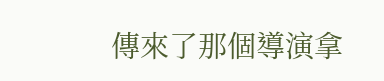傳來了那個導演拿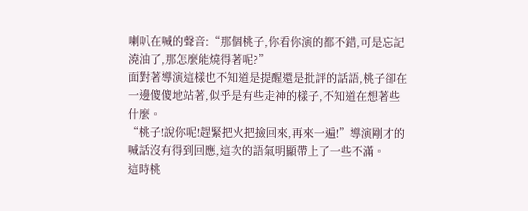喇叭在喊的聲音:“那個桃子,你看你演的都不錯,可是忘記澆油了,那怎麼能燒得著呢?”
面對著導演這樣也不知道是提醒還是批評的話語,桃子卻在一邊傻傻地站著,似乎是有些走神的樣子,不知道在想著些什麼。
“桃子!說你呢!趕緊把火把撿回來,再來一遍!”導演剛才的喊話沒有得到回應,這次的語氣明顯帶上了一些不滿。
這時桃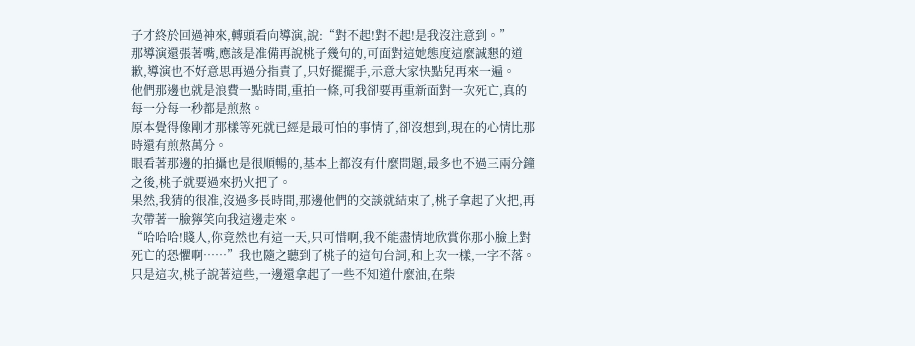子才終於回過神來,轉頭看向導演,說:“對不起!對不起!是我沒注意到。”
那導演還張著嘴,應該是准備再說桃子幾句的,可面對這她態度這麼誠懇的道歉,導演也不好意思再過分指責了,只好擺擺手,示意大家快點兒再來一遍。
他們那邊也就是浪費一點時間,重拍一條,可我卻要再重新面對一次死亡,真的每一分每一秒都是煎熬。
原本覺得像剛才那樣等死就已經是最可怕的事情了,卻沒想到,現在的心情比那時還有煎熬萬分。
眼看著那邊的拍攝也是很順暢的,基本上都沒有什麼問題,最多也不過三兩分鐘之後,桃子就要過來扔火把了。
果然,我猜的很准,沒過多長時間,那邊他們的交談就結束了,桃子拿起了火把,再次帶著一臉獰笑向我這邊走來。
“哈哈哈!賤人,你竟然也有這一天,只可惜啊,我不能盡情地欣賞你那小臉上對死亡的恐懼啊……”我也隨之聽到了桃子的這句台詞,和上次一樣,一字不落。
只是這次,桃子說著這些,一邊還拿起了一些不知道什麼油,在柴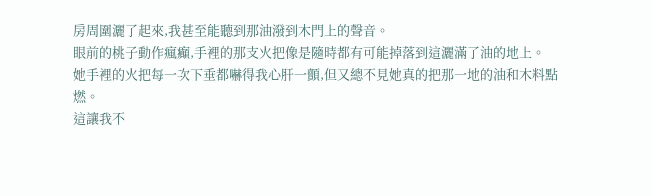房周圍灑了起來,我甚至能聽到那油潑到木門上的聲音。
眼前的桃子動作瘋癲,手裡的那支火把像是隨時都有可能掉落到這灑滿了油的地上。
她手裡的火把每一次下垂都嚇得我心肝一顫,但又總不見她真的把那一地的油和木料點燃。
這讓我不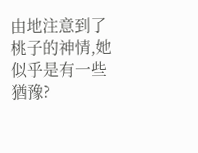由地注意到了桃子的神情,她似乎是有一些猶豫?